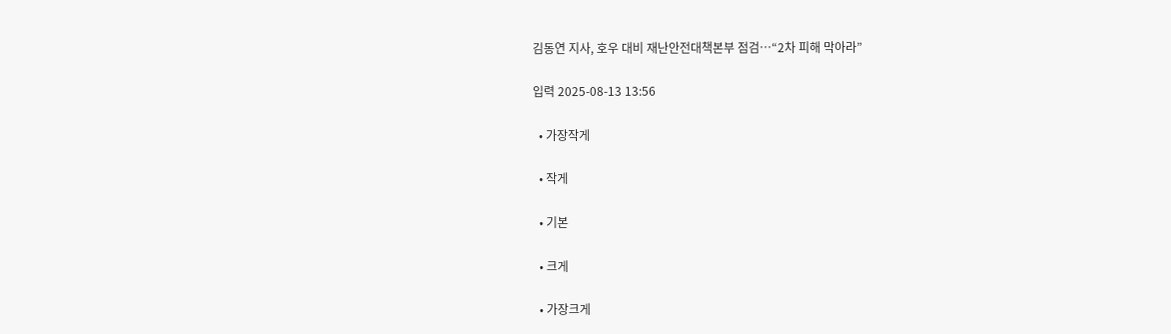김동연 지사, 호우 대비 재난안전대책본부 점검…“2차 피해 막아라”

입력 2025-08-13 13:56

  • 가장작게

  • 작게

  • 기본

  • 크게

  • 가장크게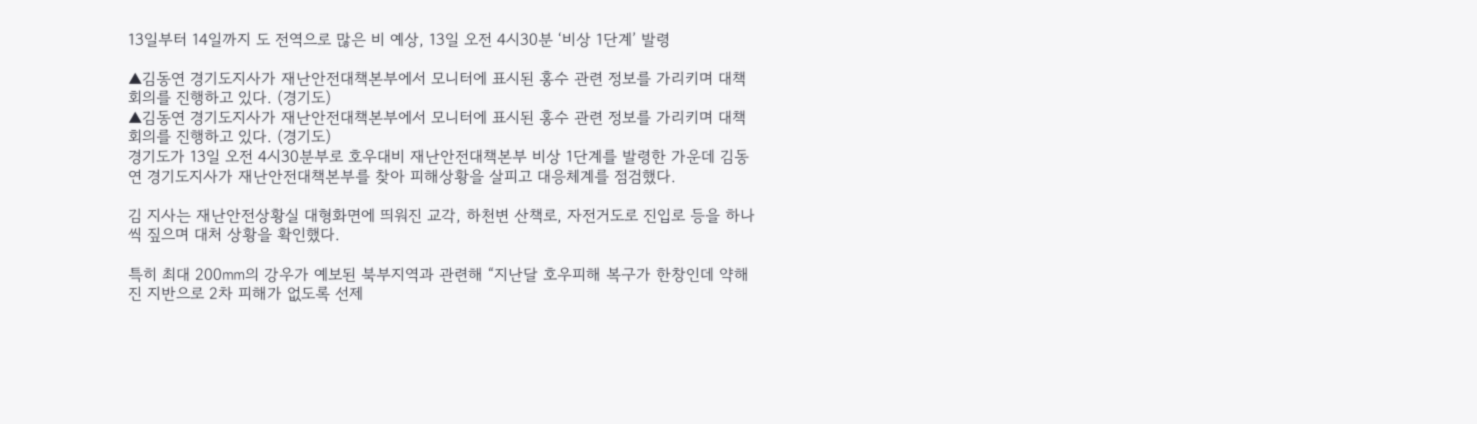13일부터 14일까지 도 전역으로 많은 비 예상, 13일 오전 4시30분 ‘비상 1단계’ 발령

▲김동연 경기도지사가 재난안전대책본부에서 모니터에 표시된 홍수 관련 정보를 가리키며 대책회의를 진행하고 있다. (경기도)
▲김동연 경기도지사가 재난안전대책본부에서 모니터에 표시된 홍수 관련 정보를 가리키며 대책회의를 진행하고 있다. (경기도)
경기도가 13일 오전 4시30분부로 호우대비 재난안전대책본부 비상 1단계를 발령한 가운데 김동연 경기도지사가 재난안전대책본부를 찾아 피해상황을 살피고 대응체계를 점검했다.

김 지사는 재난안전상황실 대형화면에 띄워진 교각, 하천변 산책로, 자전거도로 진입로 등을 하나씩 짚으며 대처 상황을 확인했다.

특히 최대 200㎜의 강우가 예보된 북부지역과 관련해 “지난달 호우피해 복구가 한창인데 약해진 지반으로 2차 피해가 없도록 선제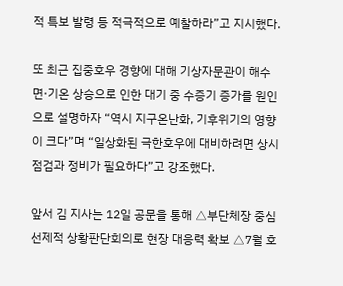적 특보 발령 등 적극적으로 예찰하라”고 지시했다.

또 최근 집중호우 경향에 대해 기상자문관이 해수면·기온 상승으로 인한 대기 중 수증기 증가를 원인으로 설명하자 “역시 지구온난화, 기후위기의 영향이 크다”며 “일상화된 극한호우에 대비하려면 상시 점검과 정비가 필요하다”고 강조했다.

앞서 김 지사는 12일 공문을 통해 △부단체장 중심 선제적 상황판단회의로 현장 대응력 확보 △7월 호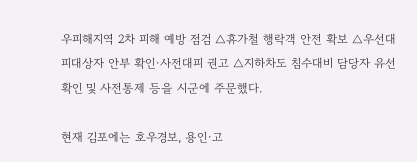우피해지역 2차 피해 예방 점검 △휴가철 행락객 안전 확보 △우선대피대상자 안부 확인·사전대피 권고 △지하차도 침수대비 담당자 유선 확인 및 사전통제 등을 시군에 주문했다.

현재 김포에는 호우경보, 용인·고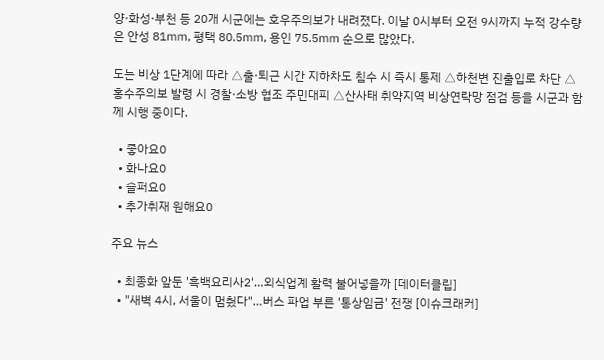양·화성·부천 등 20개 시군에는 호우주의보가 내려졌다. 이날 0시부터 오전 9시까지 누적 강수량은 안성 81㎜, 평택 80.5㎜, 용인 75.5㎜ 순으로 많았다.

도는 비상 1단계에 따라 △출·퇴근 시간 지하차도 침수 시 즉시 통제 △하천변 진출입로 차단 △홍수주의보 발령 시 경찰·소방 협조 주민대피 △산사태 취약지역 비상연락망 점검 등을 시군과 함께 시행 중이다.

  • 좋아요0
  • 화나요0
  • 슬퍼요0
  • 추가취재 원해요0

주요 뉴스

  • 최종화 앞둔 '흑백요리사2'…외식업계 활력 불어넣을까 [데이터클립]
  • "새벽 4시, 서울이 멈췄다"…버스 파업 부른 '통상임금' 전쟁 [이슈크래커]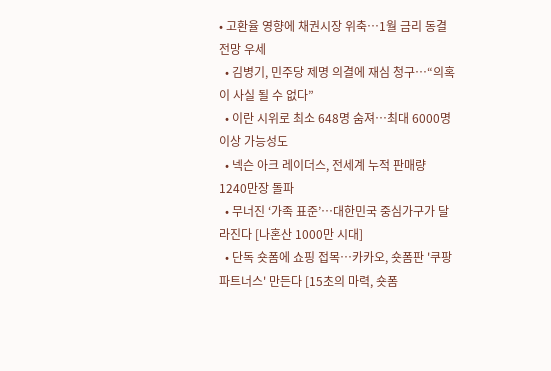• 고환율 영향에 채권시장 위축⋯1월 금리 동결 전망 우세
  • 김병기, 민주당 제명 의결에 재심 청구…“의혹이 사실 될 수 없다”
  • 이란 시위로 최소 648명 숨져…최대 6000명 이상 가능성도
  • 넥슨 아크 레이더스, 전세계 누적 판매량 1240만장 돌파
  • 무너진 ‘가족 표준’…대한민국 중심가구가 달라진다 [나혼산 1000만 시대]
  • 단독 숏폼에 쇼핑 접목…카카오, 숏폼판 '쿠팡 파트너스' 만든다 [15초의 마력, 숏폼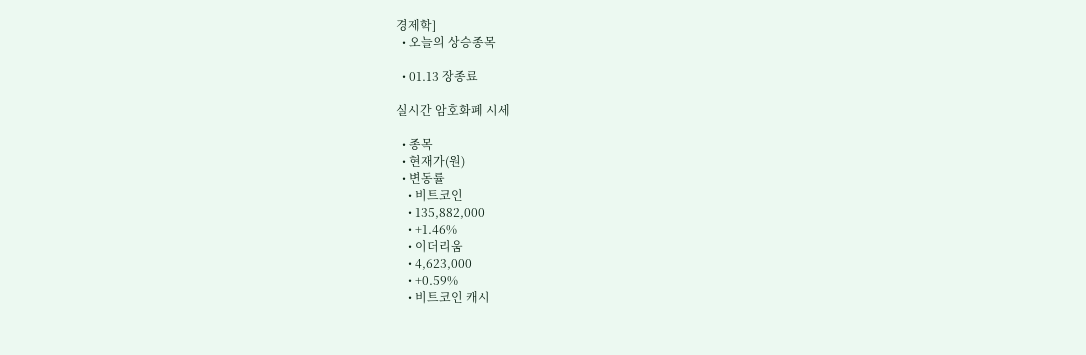경제학]
  • 오늘의 상승종목

  • 01.13 장종료

실시간 암호화폐 시세

  • 종목
  • 현재가(원)
  • 변동률
    • 비트코인
    • 135,882,000
    • +1.46%
    • 이더리움
    • 4,623,000
    • +0.59%
    • 비트코인 캐시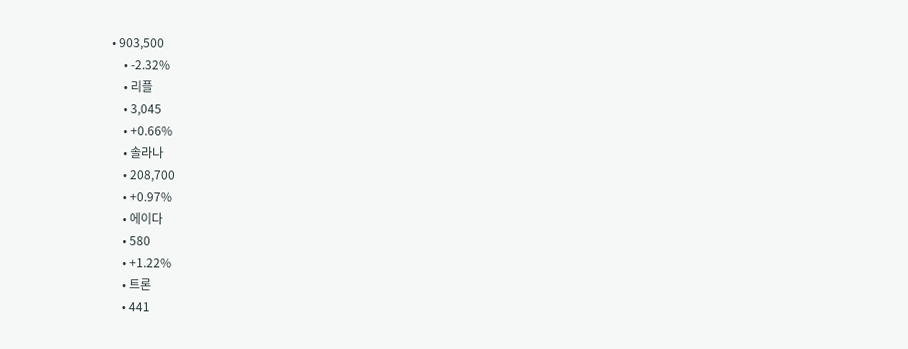• 903,500
    • -2.32%
    • 리플
    • 3,045
    • +0.66%
    • 솔라나
    • 208,700
    • +0.97%
    • 에이다
    • 580
    • +1.22%
    • 트론
    • 441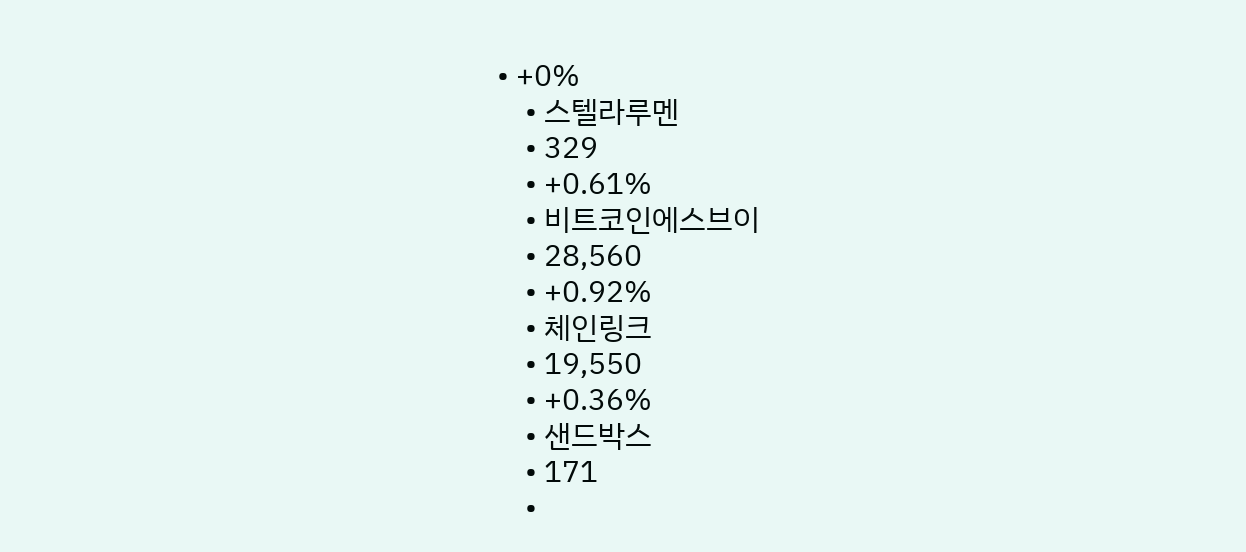• +0%
    • 스텔라루멘
    • 329
    • +0.61%
    • 비트코인에스브이
    • 28,560
    • +0.92%
    • 체인링크
    • 19,550
    • +0.36%
    • 샌드박스
    • 171
    •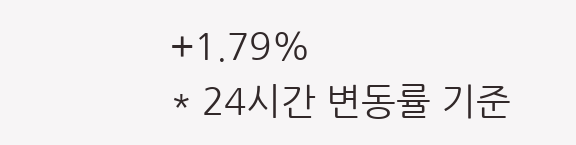+1.79%
* 24시간 변동률 기준